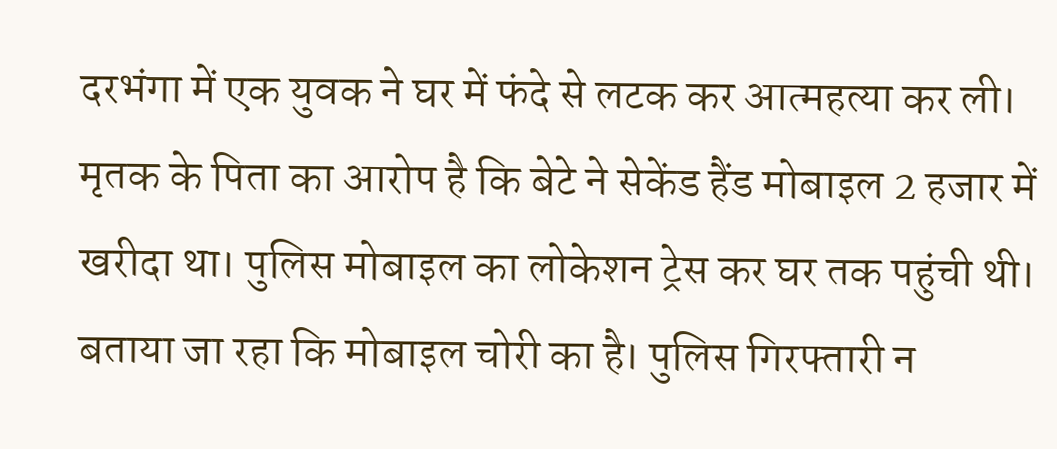दरभंगा में एक युवक ने घर में फंदे से लटक कर आत्महत्या कर ली। मृतक के पिता का आरोप है कि बेटे ने सेकेंड हैंड मोबाइल 2 हजार में खरीदा था। पुलिस मोबाइल का लोकेशन ट्रेस कर घर तक पहुंची थी। बताया जा रहा कि मोबाइल चोरी का है। पुलिस गिरफ्तारी न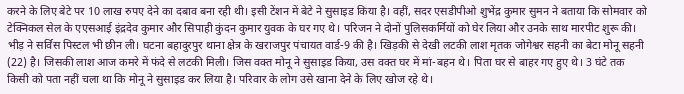करने के लिए बेटे पर 10 लाख रुपए देने का दबाव बना रही थी। इसी टेंशन में बेटे ने सुसाइड किया है। वहीं, सदर एसडीपीओ शुभेंद्र कुमार सुमन ने बताया कि सोमवार को टेक्निकल सेल के एएसआई इंद्रदेव कुमार और सिपाही कुंदन कुमार युवक के घर गए थे। परिजन ने दोनों पुलिसकर्मियों को घेर लिया और उनके साथ मारपीट शुरू की। भीड़ ने सर्विस पिस्टल भी छीन ली। घटना बहादुरपुर थाना क्षेत्र के खराजपुर पंचायत वार्ड-9 की है। खिड़की से देखी लटकी लाश मृतक जोगेश्वर सहनी का बेटा मोनू सहनी (22) है। जिसकी लाश आज कमरे में फंदे से लटकी मिली। जिस वक्त मोनू ने सुसाइड किया, उस वक्त घर में मां-बहन थे। पिता घर से बाहर गए हुए थे। 3 घंटे तक किसी को पता नहीं चला था कि मोनू ने सुसाइड कर लिया है। परिवार के लोग उसे खाना देने के लिए खोज रहे थे।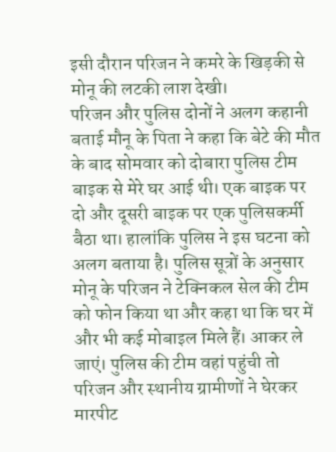इसी दौरान परिजन ने कमरे के खिड़की से मोनू की लटकी लाश देखी।
परिजन और पुलिस दोनों ने अलग कहानी बताई मौनू के पिता ने कहा कि बेटे की मौत के बाद सोमवार को दोबारा पुलिस टीम बाइक से मेरे घर आई थी। एक बाइक पर दो और दूसरी बाइक पर एक पुलिसकर्मी बैठा था। हालांकि पुलिस ने इस घटना को अलग बताया है। पुलिस सूत्रों के अनुसार मोनू के परिजन ने टेक्निकल सेल की टीम को फोन किया था और कहा था कि घर में और भी कई मोबाइल मिले हैं। आकर ले जाएं। पुलिस की टीम वहां पहुंची तो परिजन और स्थानीय ग्रामीणों ने घेरकर मारपीट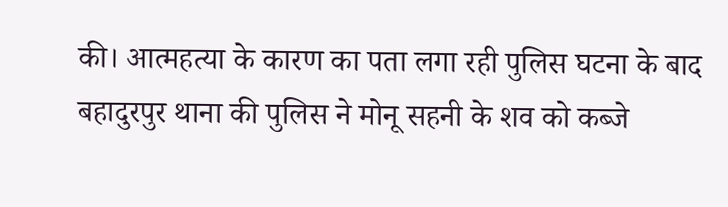की। आत्महत्या के कारण का पता लगा रही पुलिस घटना के बाद बहादुरपुर थाना की पुलिस ने मोनू सहनी के शव को कब्जे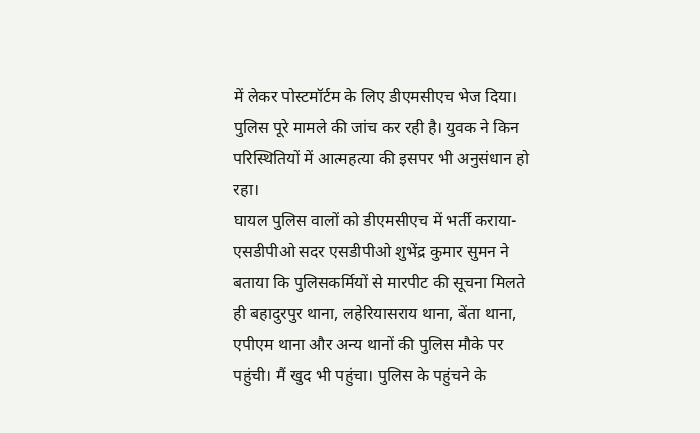में लेकर पोस्टमॉर्टम के लिए डीएमसीएच भेज दिया। पुलिस पूरे मामले की जांच कर रही है। युवक ने किन परिस्थितियों में आत्महत्या की इसपर भी अनुसंधान हो रहा।
घायल पुलिस वालों को डीएमसीएच में भर्ती कराया- एसडीपीओ सदर एसडीपीओ शुभेंद्र कुमार सुमन ने बताया कि पुलिसकर्मियों से मारपीट की सूचना मिलते ही बहादुरपुर थाना, लहेरियासराय थाना, बेंता थाना, एपीएम थाना और अन्य थानों की पुलिस मौके पर पहुंची। मैं खुद भी पहुंचा। पुलिस के पहुंचने के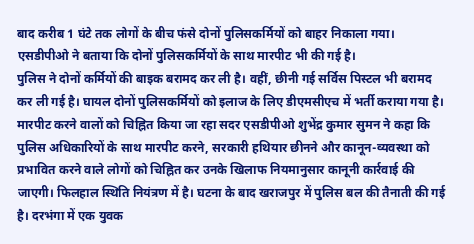बाद करीब 1 घंटे तक लोगों के बीच फंसे दोनों पुलिसकर्मियों को बाहर निकाला गया। एसडीपीओ ने बताया कि दोनों पुलिसकर्मियों के साथ मारपीट भी की गई है।
पुलिस ने दोनों कर्मियों की बाइक बरामद कर ली है। वहीं, छीनी गई सर्विस पिस्टल भी बरामद कर ली गई है। घायल दोनों पुलिसकर्मियों को इलाज के लिए डीएमसीएच में भर्ती कराया गया है।
मारपीट करने वालों को चिह्नित किया जा रहा सदर एसडीपीओ शुभेंद्र कुमार सुमन ने कहा कि पुलिस अधिकारियों के साथ मारपीट करने, सरकारी हथियार छीनने और कानून-व्यवस्था को प्रभावित करने वाले लोगों को चिह्नित कर उनके खिलाफ नियमानुसार कानूनी कार्रवाई की जाएगी। फिलहाल स्थिति नियंत्रण में है। घटना के बाद खराजपुर में पुलिस बल की तैनाती की गई है। दरभंगा में एक युवक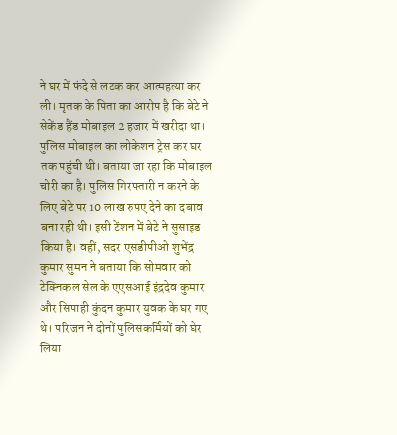ने घर में फंदे से लटक कर आत्महत्या कर ली। मृतक के पिता का आरोप है कि बेटे ने सेकेंड हैंड मोबाइल 2 हजार में खरीदा था। पुलिस मोबाइल का लोकेशन ट्रेस कर घर तक पहुंची थी। बताया जा रहा कि मोबाइल चोरी का है। पुलिस गिरफ्तारी न करने के लिए बेटे पर 10 लाख रुपए देने का दबाव बना रही थी। इसी टेंशन में बेटे ने सुसाइड किया है। वहीं, सदर एसडीपीओ शुभेंद्र कुमार सुमन ने बताया कि सोमवार को टेक्निकल सेल के एएसआई इंद्रदेव कुमार और सिपाही कुंदन कुमार युवक के घर गए थे। परिजन ने दोनों पुलिसकर्मियों को घेर लिया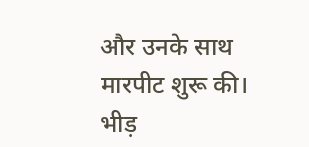और उनके साथ मारपीट शुरू की। भीड़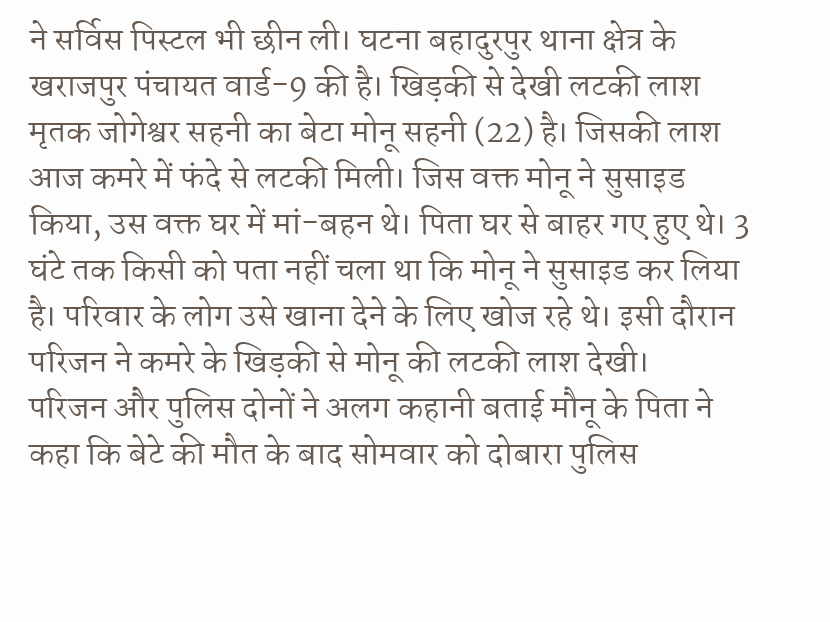ने सर्विस पिस्टल भी छीन ली। घटना बहादुरपुर थाना क्षेत्र के खराजपुर पंचायत वार्ड-9 की है। खिड़की से देखी लटकी लाश मृतक जोगेश्वर सहनी का बेटा मोनू सहनी (22) है। जिसकी लाश आज कमरे में फंदे से लटकी मिली। जिस वक्त मोनू ने सुसाइड किया, उस वक्त घर में मां-बहन थे। पिता घर से बाहर गए हुए थे। 3 घंटे तक किसी को पता नहीं चला था कि मोनू ने सुसाइड कर लिया है। परिवार के लोग उसे खाना देने के लिए खोज रहे थे। इसी दौरान परिजन ने कमरे के खिड़की से मोनू की लटकी लाश देखी।
परिजन और पुलिस दोनों ने अलग कहानी बताई मौनू के पिता ने कहा कि बेटे की मौत के बाद सोमवार को दोबारा पुलिस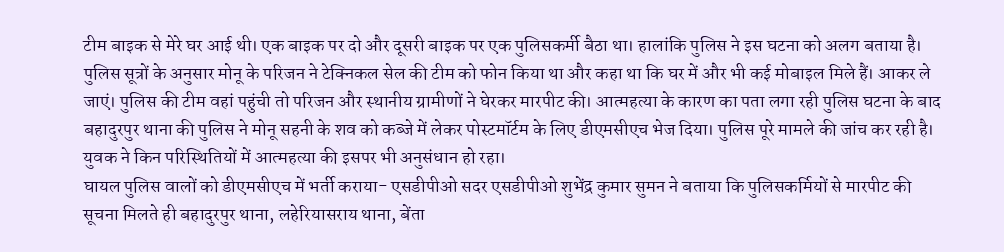टीम बाइक से मेरे घर आई थी। एक बाइक पर दो और दूसरी बाइक पर एक पुलिसकर्मी बैठा था। हालांकि पुलिस ने इस घटना को अलग बताया है। पुलिस सूत्रों के अनुसार मोनू के परिजन ने टेक्निकल सेल की टीम को फोन किया था और कहा था कि घर में और भी कई मोबाइल मिले हैं। आकर ले जाएं। पुलिस की टीम वहां पहुंची तो परिजन और स्थानीय ग्रामीणों ने घेरकर मारपीट की। आत्महत्या के कारण का पता लगा रही पुलिस घटना के बाद बहादुरपुर थाना की पुलिस ने मोनू सहनी के शव को कब्जे में लेकर पोस्टमॉर्टम के लिए डीएमसीएच भेज दिया। पुलिस पूरे मामले की जांच कर रही है। युवक ने किन परिस्थितियों में आत्महत्या की इसपर भी अनुसंधान हो रहा।
घायल पुलिस वालों को डीएमसीएच में भर्ती कराया- एसडीपीओ सदर एसडीपीओ शुभेंद्र कुमार सुमन ने बताया कि पुलिसकर्मियों से मारपीट की सूचना मिलते ही बहादुरपुर थाना, लहेरियासराय थाना, बेंता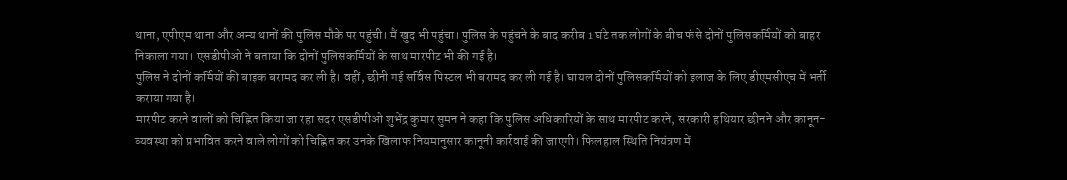थाना, एपीएम थाना और अन्य थानों की पुलिस मौके पर पहुंची। मैं खुद भी पहुंचा। पुलिस के पहुंचने के बाद करीब 1 घंटे तक लोगों के बीच फंसे दोनों पुलिसकर्मियों को बाहर निकाला गया। एसडीपीओ ने बताया कि दोनों पुलिसकर्मियों के साथ मारपीट भी की गई है।
पुलिस ने दोनों कर्मियों की बाइक बरामद कर ली है। वहीं, छीनी गई सर्विस पिस्टल भी बरामद कर ली गई है। घायल दोनों पुलिसकर्मियों को इलाज के लिए डीएमसीएच में भर्ती कराया गया है।
मारपीट करने वालों को चिह्नित किया जा रहा सदर एसडीपीओ शुभेंद्र कुमार सुमन ने कहा कि पुलिस अधिकारियों के साथ मारपीट करने, सरकारी हथियार छीनने और कानून-व्यवस्था को प्रभावित करने वाले लोगों को चिह्नित कर उनके खिलाफ नियमानुसार कानूनी कार्रवाई की जाएगी। फिलहाल स्थिति नियंत्रण में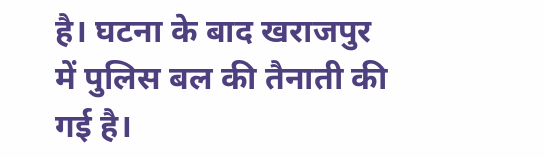है। घटना के बाद खराजपुर में पुलिस बल की तैनाती की गई है।